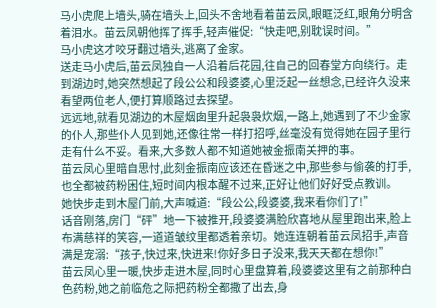马小虎爬上墙头,骑在墙头上,回头不舍地看着苗云凤,眼眶泛红,眼角分明含着泪水。苗云凤朝他挥了挥手,轻声催促:“快走吧,别耽误时间。”
马小虎这才咬牙翻过墙头,逃离了金家。
送走马小虎后,苗云凤独自一人沿着后花园,往自己的回春堂方向绕行。走到湖边时,她突然想起了段公公和段婆婆,心里泛起一丝想念,已经许久没来看望两位老人,便打算顺路过去探望。
远远地,就看见湖边的木屋烟囱里升起袅袅炊烟,一路上,她遇到了不少金家的仆人,那些仆人见到她,还像往常一样打招呼,丝毫没有觉得她在园子里行走有什么不妥。看来,大多数人都不知道她被金振南关押的事。
苗云凤心里暗自思忖,此刻金振南应该还在昏迷之中,那些参与偷袭的打手,也全都被药粉困住,短时间内根本醒不过来,正好让他们好好受点教训。
她快步走到木屋门前,大声喊道:“段公公,段婆婆,我来看你们了!”
话音刚落,房门“砰”地一下被推开,段婆婆满脸欣喜地从屋里跑出来,脸上布满慈祥的笑容,一道道皱纹里都透着亲切。她连连朝着苗云凤招手,声音满是宠溺:“孩子,快过来,快进来!你好多日子没来,我天天都在想你!”
苗云凤心里一暖,快步走进木屋,同时心里盘算着,段婆婆这里有之前那种白色药粉,她之前临危之际把药粉全都撒了出去,身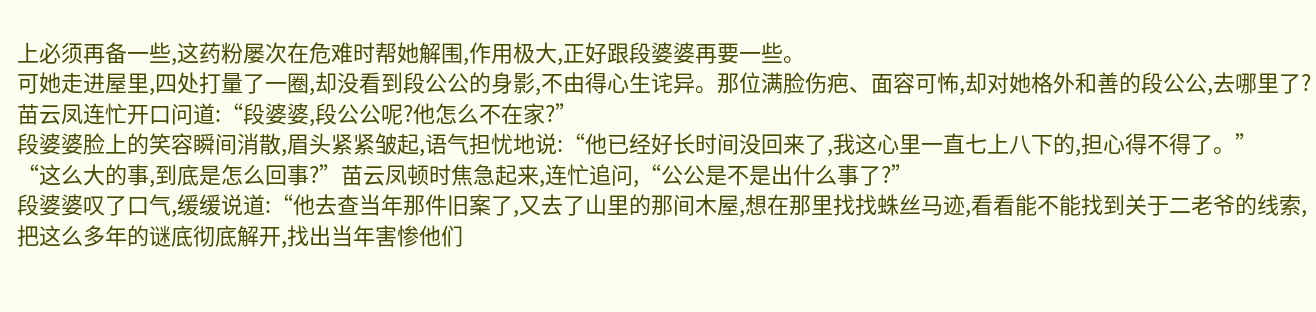上必须再备一些,这药粉屡次在危难时帮她解围,作用极大,正好跟段婆婆再要一些。
可她走进屋里,四处打量了一圈,却没看到段公公的身影,不由得心生诧异。那位满脸伤疤、面容可怖,却对她格外和善的段公公,去哪里了?
苗云凤连忙开口问道:“段婆婆,段公公呢?他怎么不在家?”
段婆婆脸上的笑容瞬间消散,眉头紧紧皱起,语气担忧地说:“他已经好长时间没回来了,我这心里一直七上八下的,担心得不得了。”
“这么大的事,到底是怎么回事?”苗云凤顿时焦急起来,连忙追问,“公公是不是出什么事了?”
段婆婆叹了口气,缓缓说道:“他去查当年那件旧案了,又去了山里的那间木屋,想在那里找找蛛丝马迹,看看能不能找到关于二老爷的线索,把这么多年的谜底彻底解开,找出当年害惨他们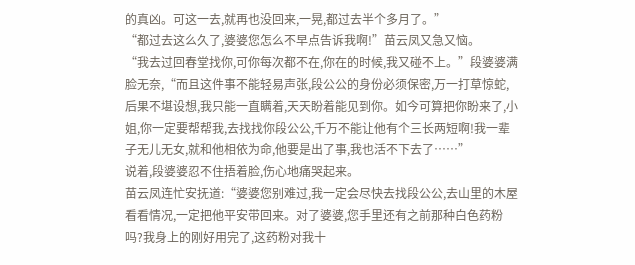的真凶。可这一去,就再也没回来,一晃,都过去半个多月了。”
“都过去这么久了,婆婆您怎么不早点告诉我啊!”苗云凤又急又恼。
“我去过回春堂找你,可你每次都不在,你在的时候,我又碰不上。”段婆婆满脸无奈,“而且这件事不能轻易声张,段公公的身份必须保密,万一打草惊蛇,后果不堪设想,我只能一直瞒着,天天盼着能见到你。如今可算把你盼来了,小姐,你一定要帮帮我,去找找你段公公,千万不能让他有个三长两短啊!我一辈子无儿无女,就和他相依为命,他要是出了事,我也活不下去了……”
说着,段婆婆忍不住捂着脸,伤心地痛哭起来。
苗云凤连忙安抚道:“婆婆您别难过,我一定会尽快去找段公公,去山里的木屋看看情况,一定把他平安带回来。对了婆婆,您手里还有之前那种白色药粉吗?我身上的刚好用完了,这药粉对我十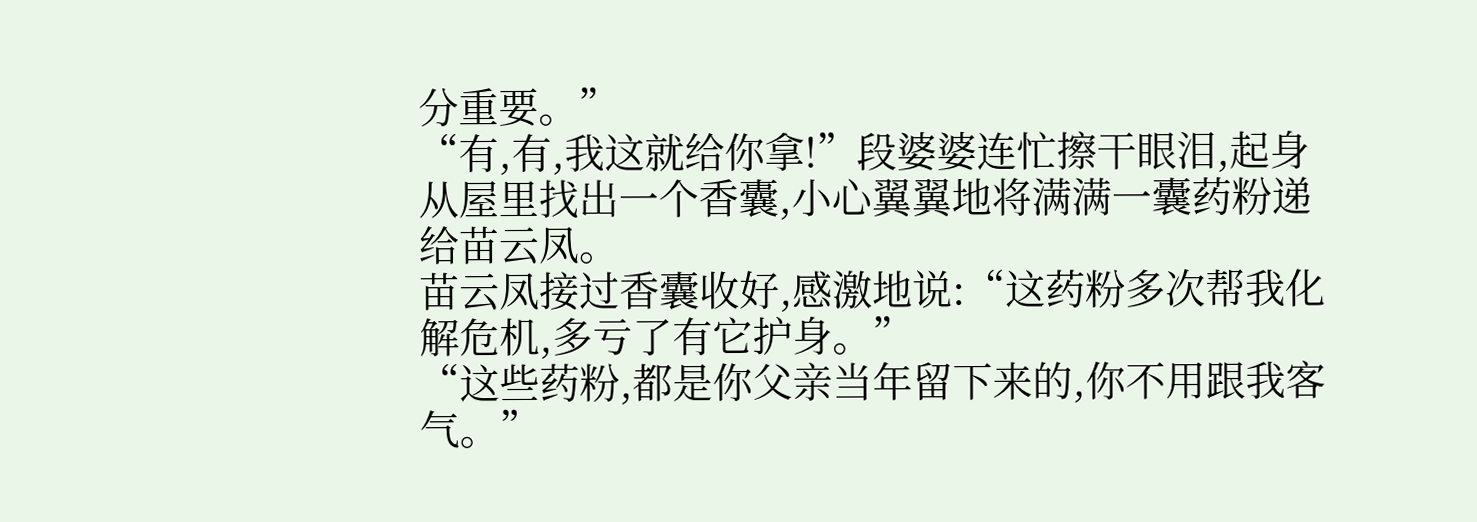分重要。”
“有,有,我这就给你拿!”段婆婆连忙擦干眼泪,起身从屋里找出一个香囊,小心翼翼地将满满一囊药粉递给苗云凤。
苗云凤接过香囊收好,感激地说:“这药粉多次帮我化解危机,多亏了有它护身。”
“这些药粉,都是你父亲当年留下来的,你不用跟我客气。”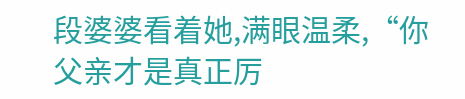段婆婆看着她,满眼温柔,“你父亲才是真正厉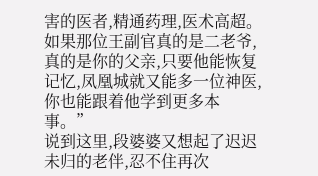害的医者,精通药理,医术高超。如果那位王副官真的是二老爷,真的是你的父亲,只要他能恢复记忆,凤凰城就又能多一位神医,你也能跟着他学到更多本事。”
说到这里,段婆婆又想起了迟迟未归的老伴,忍不住再次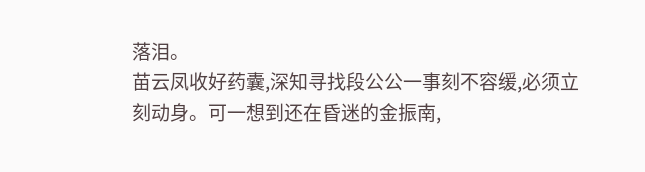落泪。
苗云凤收好药囊,深知寻找段公公一事刻不容缓,必须立刻动身。可一想到还在昏迷的金振南,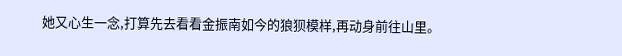她又心生一念,打算先去看看金振南如今的狼狈模样,再动身前往山里。